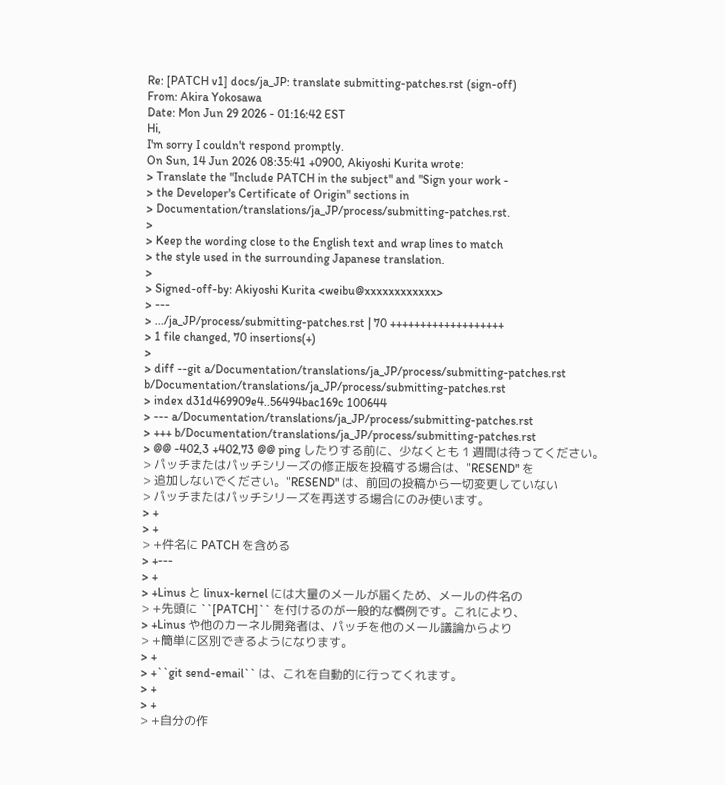Re: [PATCH v1] docs/ja_JP: translate submitting-patches.rst (sign-off)
From: Akira Yokosawa
Date: Mon Jun 29 2026 - 01:16:42 EST
Hi,
I'm sorry I couldn't respond promptly.
On Sun, 14 Jun 2026 08:35:41 +0900, Akiyoshi Kurita wrote:
> Translate the "Include PATCH in the subject" and "Sign your work -
> the Developer's Certificate of Origin" sections in
> Documentation/translations/ja_JP/process/submitting-patches.rst.
>
> Keep the wording close to the English text and wrap lines to match
> the style used in the surrounding Japanese translation.
>
> Signed-off-by: Akiyoshi Kurita <weibu@xxxxxxxxxxxx>
> ---
> .../ja_JP/process/submitting-patches.rst | 70 +++++++++++++++++++
> 1 file changed, 70 insertions(+)
>
> diff --git a/Documentation/translations/ja_JP/process/submitting-patches.rst b/Documentation/translations/ja_JP/process/submitting-patches.rst
> index d31d469909e4..56494bac169c 100644
> --- a/Documentation/translations/ja_JP/process/submitting-patches.rst
> +++ b/Documentation/translations/ja_JP/process/submitting-patches.rst
> @@ -402,3 +402,73 @@ ping したりする前に、少なくとも 1 週間は待ってください。
> パッチまたはパッチシリーズの修正版を投稿する場合は、"RESEND" を
> 追加しないでください。"RESEND" は、前回の投稿から一切変更していない
> パッチまたはパッチシリーズを再送する場合にのみ使います。
> +
> +
> +件名に PATCH を含める
> +---
> +
> +Linus と linux-kernel には大量のメールが届くため、メールの件名の
> +先頭に ``[PATCH]`` を付けるのが一般的な慣例です。これにより、
> +Linus や他のカーネル開発者は、パッチを他のメール議論からより
> +簡単に区別できるようになります。
> +
> +``git send-email`` は、これを自動的に行ってくれます。
> +
> +
> +自分の作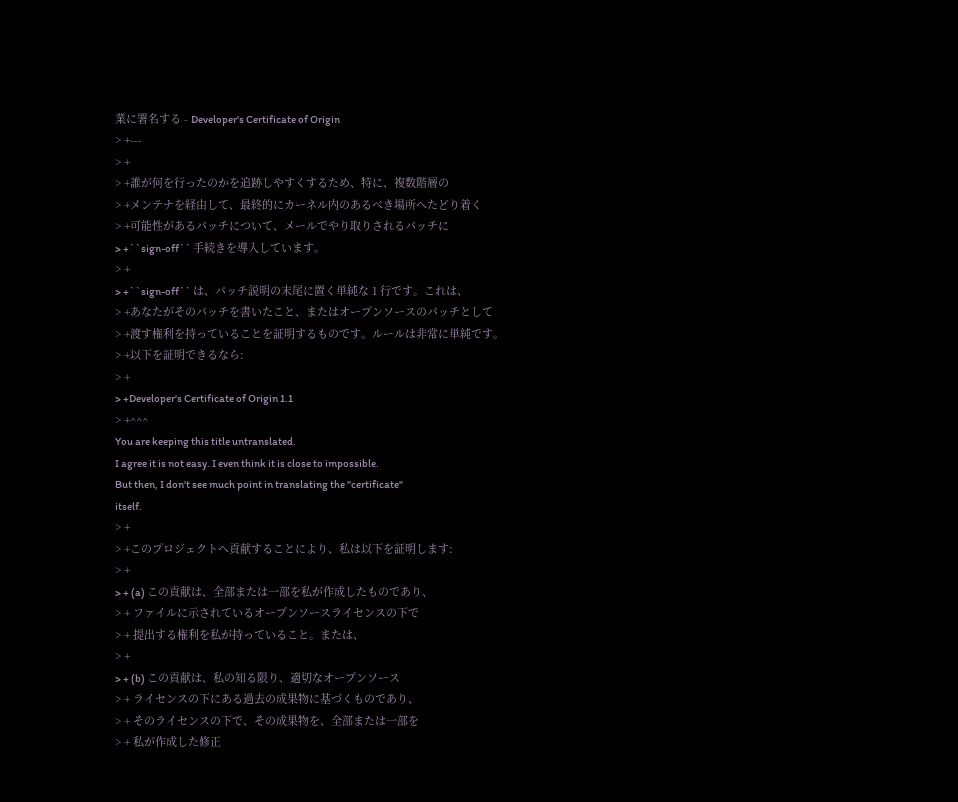業に署名する - Developer's Certificate of Origin
> +---
> +
> +誰が何を行ったのかを追跡しやすくするため、特に、複数階層の
> +メンテナを経由して、最終的にカーネル内のあるべき場所へたどり着く
> +可能性があるパッチについて、メールでやり取りされるパッチに
> +``sign-off`` 手続きを導入しています。
> +
> +``sign-off`` は、パッチ説明の末尾に置く単純な 1 行です。これは、
> +あなたがそのパッチを書いたこと、またはオープンソースのパッチとして
> +渡す権利を持っていることを証明するものです。ルールは非常に単純です。
> +以下を証明できるなら:
> +
> +Developer's Certificate of Origin 1.1
> +^^^
You are keeping this title untranslated.
I agree it is not easy. I even think it is close to impossible.
But then, I don't see much point in translating the "certificate"
itself.
> +
> +このプロジェクトへ貢献することにより、私は以下を証明します:
> +
> + (a) この貢献は、全部または一部を私が作成したものであり、
> + ファイルに示されているオープンソースライセンスの下で
> + 提出する権利を私が持っていること。または、
> +
> + (b) この貢献は、私の知る限り、適切なオープンソース
> + ライセンスの下にある過去の成果物に基づくものであり、
> + そのライセンスの下で、その成果物を、全部または一部を
> + 私が作成した修正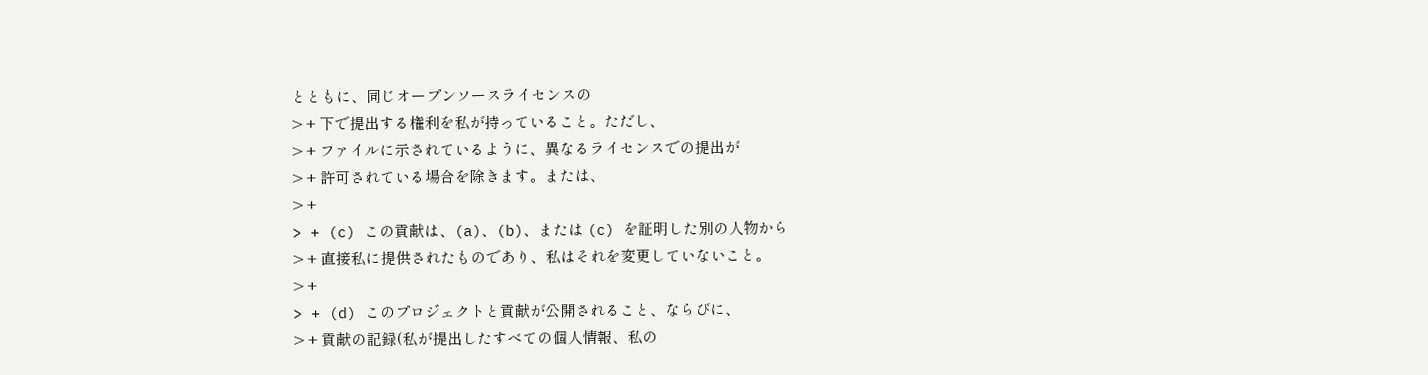とともに、同じオープンソースライセンスの
> + 下で提出する権利を私が持っていること。ただし、
> + ファイルに示されているように、異なるライセンスでの提出が
> + 許可されている場合を除きます。または、
> +
> + (c) この貢献は、(a)、(b)、または (c) を証明した別の人物から
> + 直接私に提供されたものであり、私はそれを変更していないこと。
> +
> + (d) このプロジェクトと貢献が公開されること、ならびに、
> + 貢献の記録(私が提出したすべての個人情報、私の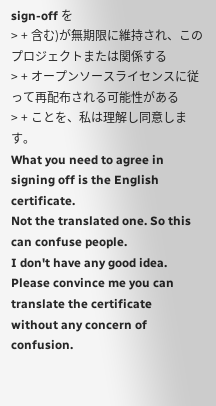sign-off を
> + 含む)が無期限に維持され、このプロジェクトまたは関係する
> + オープンソースライセンスに従って再配布される可能性がある
> + ことを、私は理解し同意します。
What you need to agree in signing off is the English certificate.
Not the translated one. So this can confuse people.
I don't have any good idea.
Please convince me you can translate the certificate
without any concern of confusion.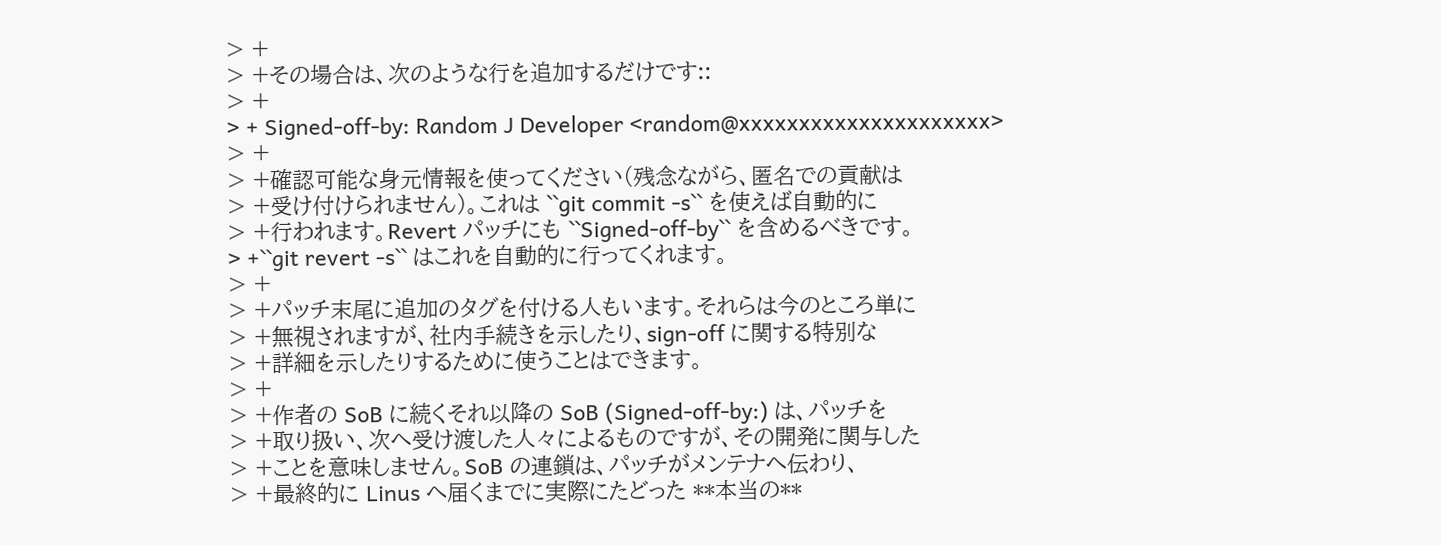> +
> +その場合は、次のような行を追加するだけです::
> +
> + Signed-off-by: Random J Developer <random@xxxxxxxxxxxxxxxxxxxxx>
> +
> +確認可能な身元情報を使ってください(残念ながら、匿名での貢献は
> +受け付けられません)。これは ``git commit -s`` を使えば自動的に
> +行われます。Revert パッチにも ``Signed-off-by`` を含めるべきです。
> +``git revert -s`` はこれを自動的に行ってくれます。
> +
> +パッチ末尾に追加のタグを付ける人もいます。それらは今のところ単に
> +無視されますが、社内手続きを示したり、sign-off に関する特別な
> +詳細を示したりするために使うことはできます。
> +
> +作者の SoB に続くそれ以降の SoB (Signed-off-by:) は、パッチを
> +取り扱い、次へ受け渡した人々によるものですが、その開発に関与した
> +ことを意味しません。SoB の連鎖は、パッチがメンテナへ伝わり、
> +最終的に Linus へ届くまでに実際にたどった **本当の**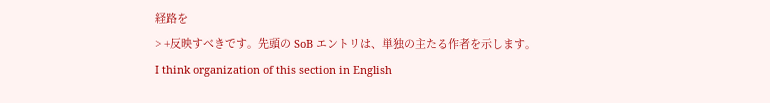経路を
> +反映すべきです。先頭の SoB エントリは、単独の主たる作者を示します。
I think organization of this section in English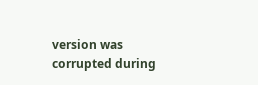version was
corrupted during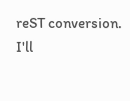reST conversion. I'll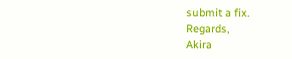submit a fix.
Regards,
Akira